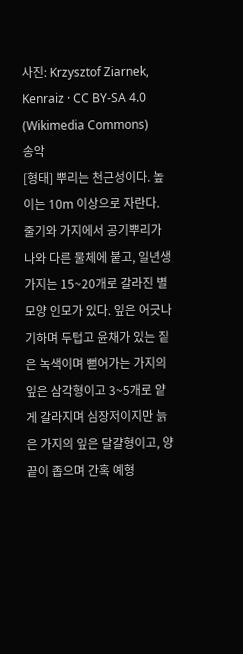사진: Krzysztof Ziarnek, Kenraiz · CC BY-SA 4.0 (Wikimedia Commons)
송악
[형태] 뿌리는 천근성이다. 높이는 10m 이상으로 자란다. 줄기와 가지에서 공기뿌리가 나와 다른 물체에 붙고, 일년생가지는 15~20개로 갈라진 별모양 인모가 있다. 잎은 어긋나기하며 두텁고 윤채가 있는 짙은 녹색이며 뻗어가는 가지의 잎은 삼각형이고 3~5개로 얕게 갈라지며 심장저이지만 늙은 가지의 잎은 달걀형이고, 양 끝이 좁으며 간혹 예형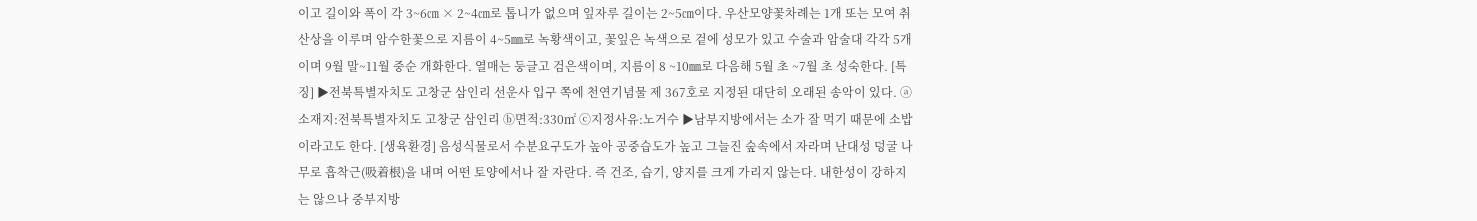이고 길이와 폭이 각 3~6㎝ × 2~4㎝로 톱니가 없으며 잎자루 길이는 2~5㎝이다. 우산모양꽃차례는 1개 또는 모여 취산상을 이루며 암수한꽃으로 지름이 4~5㎜로 녹황색이고, 꽃잎은 녹색으로 겉에 성모가 있고 수술과 암술대 각각 5개이며 9월 말~11월 중순 개화한다. 열매는 둥글고 검은색이며, 지름이 8 ~10㎜로 다음해 5월 초 ~7월 초 성숙한다. [특징] ▶전북특별자치도 고창군 삼인리 선운사 입구 쪽에 천연기념물 제 367호로 지정된 대단히 오래된 송악이 있다. ⓐ소재지:전북특별자치도 고창군 삼인리 ⓑ면적:330㎡ ⓒ지정사유:노거수 ▶남부지방에서는 소가 잘 먹기 때문에 소밥이라고도 한다. [생육환경] 음성식물로서 수분요구도가 높아 공중습도가 높고 그늘진 숲속에서 자라며 난대성 덩굴 나무로 흡착근(吸着根)을 내며 어떤 토양에서나 잘 자란다. 즉 건조, 습기, 양지를 크게 가리지 않는다. 내한성이 강하지는 않으나 중부지방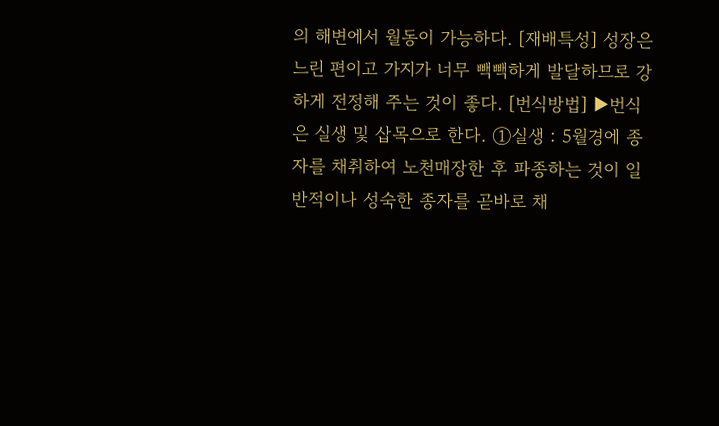의 해변에서 월동이 가능하다. [재배특성] 성장은 느린 편이고 가지가 너무 빽빽하게 발달하므로 강하게 전정해 주는 것이 좋다. [번식방법] ▶번식은 실생 및 삽목으로 한다. ①실생 : 5월경에 종자를 채취하여 노천매장한 후 파종하는 것이 일반적이나 성숙한 종자를 곧바로 채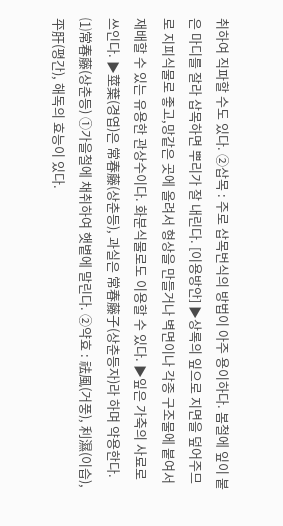취하여 직파할 수도 있다. ②삽목 : 주로 삽목번식의 방법이 아주 용이하다. 봄철에 잎이 붙은 마디를 잘라 삽목하면 뿌리가 잘 내린다. [이용방안] ▶상록의 잎으로 지면을 덮어주므로 지피식물로 좋고,망같은 곳에 올려서 형상을 만들거나 벽면이나 각종 구조물에 붙여서 재배할 수 있는 유용한 관상수이다. 화분식물로도 이용할 수 있다. ▶잎은 가축의 사료로 쓰인다. ▶莖葉(경엽)은 常春藤(상춘등), 과실은 常春藤子(상춘등자)라 하며 약용한다. ⑴常春藤(상춘등) ①가을철에 채취하여 햇볕에 말린다. ②약효 : 祛風(거풍), 利濕(이습), 平肝(평간), 해독의 효능이 있다.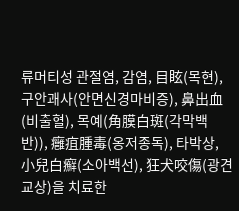류머티성 관절염, 감염, 目眩(목현), 구안괘사(안면신경마비증), 鼻出血(비출혈), 목예(角膜白斑(각막백반)), 癰疽腫毒(옹저종독), 타박상, 小兒白癬(소아백선), 狂犬咬傷(광견교상)을 치료한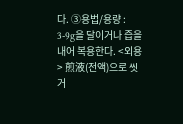다. ③용법/용량 : 3-9g을 달이거나 즙을 내어 복용한다. <외용> 煎液(전액)으로 씻거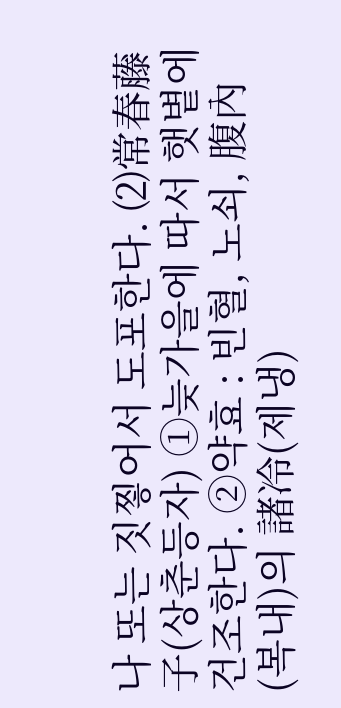나 또는 짓찧어서 도포한다. ⑵常春藤子(상춘등자) ①늦가을에 따서 햇볕에 건조한다. ②약효 : 빈혈, 노쇠, 腹內(복내)의 諸冷(제냉)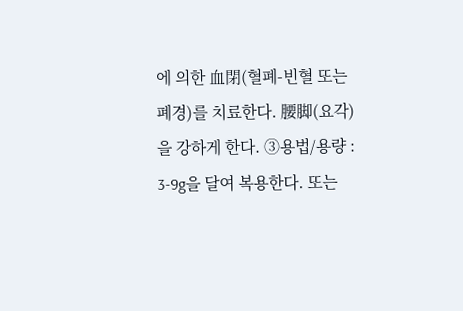에 의한 血閉(혈폐-빈혈 또는 폐경)를 치료한다. 腰脚(요각)을 강하게 한다. ③용법/용량 : 3-9g을 달여 복용한다. 또는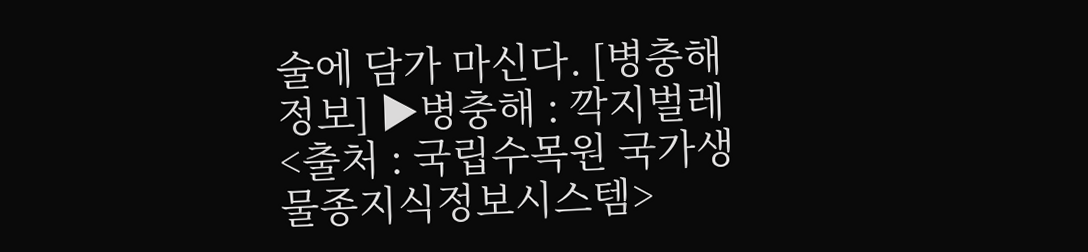술에 담가 마신다. [병충해정보] ▶병충해 : 깍지벌레
<출처 : 국립수목원 국가생물종지식정보시스템>